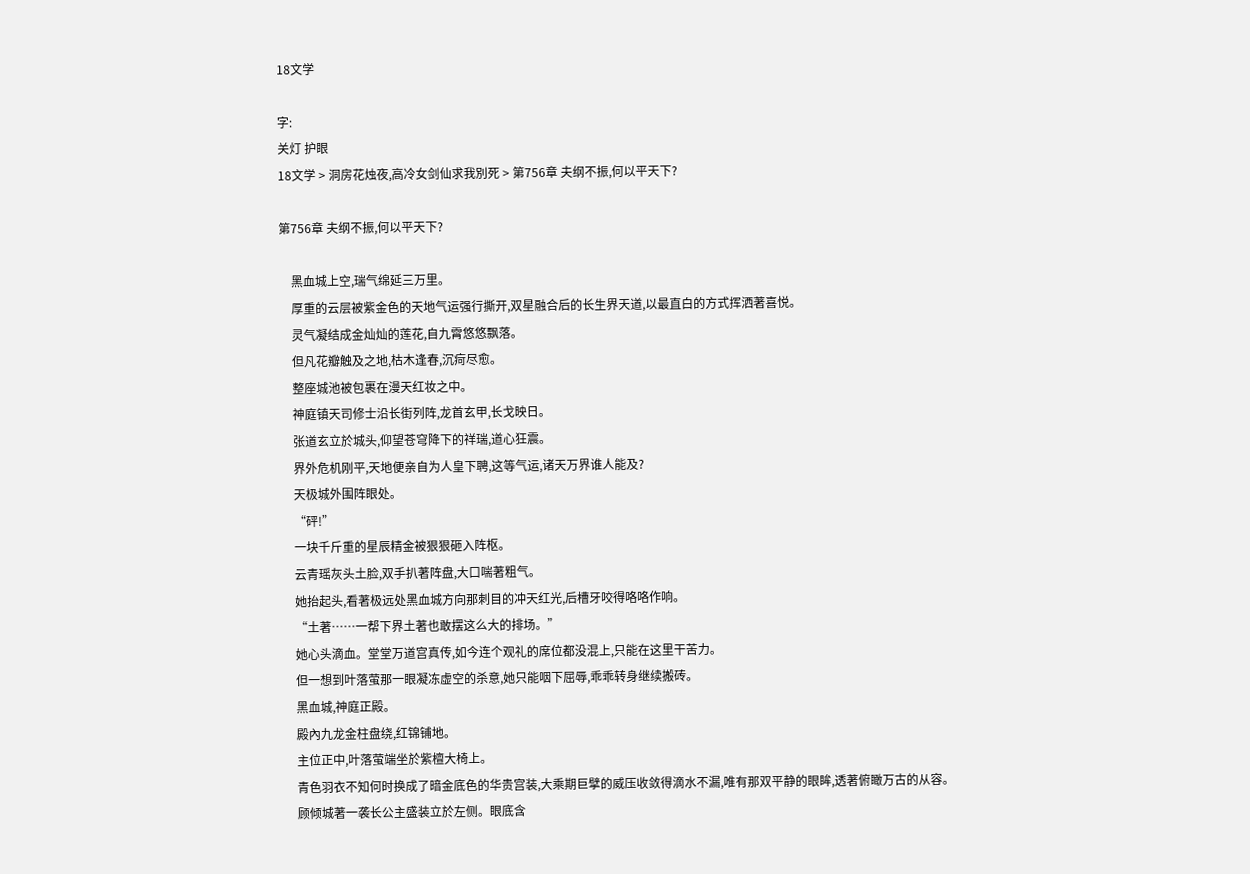18文学

字:
关灯 护眼
18文学 > 洞房花烛夜,高冷女剑仙求我別死 > 第756章 夫纲不振,何以平天下?

第756章 夫纲不振,何以平天下?

    黑血城上空,瑞气绵延三万里。
    厚重的云层被紫金色的天地气运强行撕开,双星融合后的长生界天道,以最直白的方式挥洒著喜悦。
    灵气凝结成金灿灿的莲花,自九霄悠悠飘落。
    但凡花瓣触及之地,枯木逢春,沉疴尽愈。
    整座城池被包裹在漫天红妆之中。
    神庭镇天司修士沿长街列阵,龙首玄甲,长戈映日。
    张道玄立於城头,仰望苍穹降下的祥瑞,道心狂震。
    界外危机刚平,天地便亲自为人皇下聘,这等气运,诸天万界谁人能及?
    天极城外围阵眼处。
    “砰!”
    一块千斤重的星辰精金被狠狠砸入阵枢。
    云青瑶灰头土脸,双手扒著阵盘,大口喘著粗气。
    她抬起头,看著极远处黑血城方向那刺目的冲天红光,后槽牙咬得咯咯作响。
    “土著……一帮下界土著也敢摆这么大的排场。”
    她心头滴血。堂堂万道宫真传,如今连个观礼的席位都没混上,只能在这里干苦力。
    但一想到叶落萤那一眼凝冻虚空的杀意,她只能咽下屈辱,乖乖转身继续搬砖。
    黑血城,神庭正殿。
    殿內九龙金柱盘绕,红锦铺地。
    主位正中,叶落萤端坐於紫檀大椅上。
    青色羽衣不知何时换成了暗金底色的华贵宫装,大乘期巨擘的威压收敛得滴水不漏,唯有那双平静的眼眸,透著俯瞰万古的从容。
    顾倾城著一袭长公主盛装立於左侧。眼底含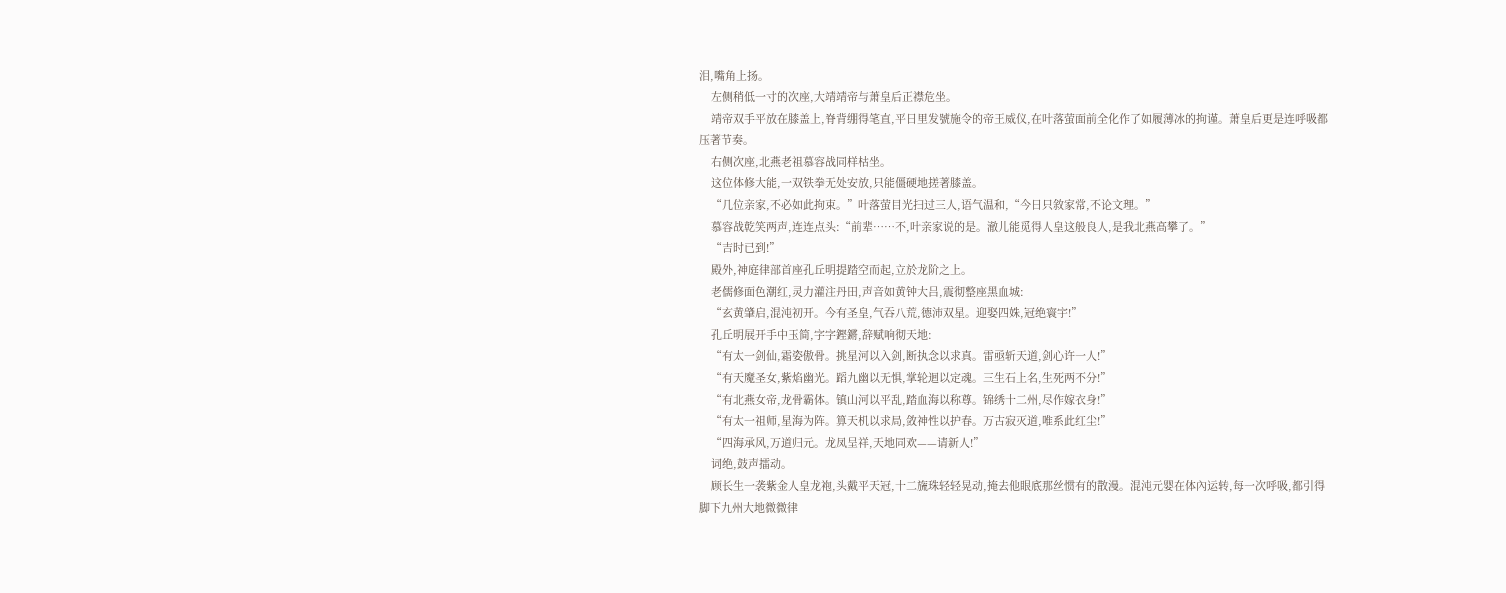泪,嘴角上扬。
    左侧稍低一寸的次座,大靖靖帝与萧皇后正襟危坐。
    靖帝双手平放在膝盖上,脊背绷得笔直,平日里发號施令的帝王威仪,在叶落萤面前全化作了如履薄冰的拘谨。萧皇后更是连呼吸都压著节奏。
    右侧次座,北燕老祖慕容战同样枯坐。
    这位体修大能,一双铁拳无处安放,只能僵硬地搓著膝盖。
    “几位亲家,不必如此拘束。”叶落萤目光扫过三人,语气温和,“今日只敘家常,不论文理。”
    慕容战乾笑两声,连连点头:“前辈……不,叶亲家说的是。澈儿能觅得人皇这般良人,是我北燕高攀了。”
    “吉时已到!”
    殿外,神庭律部首座孔丘明提踏空而起,立於龙阶之上。
    老儒修面色潮红,灵力灌注丹田,声音如黄钟大吕,震彻整座黑血城:
    “玄黄肇启,混沌初开。今有圣皇,气吞八荒,德沛双星。迎娶四姝,冠绝寰宇!”
    孔丘明展开手中玉简,字字鏗鏘,辞赋响彻天地:
    “有太一剑仙,霜姿傲骨。挑星河以入剑,断执念以求真。雷亟斩天道,剑心许一人!”
    “有天魔圣女,紫焰幽光。蹈九幽以无惧,掌轮迴以定魂。三生石上名,生死两不分!”
    “有北燕女帝,龙骨霸体。镇山河以平乱,踏血海以称尊。锦绣十二州,尽作嫁衣身!”
    “有太一祖师,星海为阵。算天机以求局,敛神性以护春。万古寂灭道,唯系此红尘!”
    “四海承风,万道归元。龙凤呈祥,天地同欢——请新人!”
    词绝,鼓声擂动。
    顾长生一袭紫金人皇龙袍,头戴平天冠,十二旒珠轻轻晃动,掩去他眼底那丝惯有的散漫。混沌元婴在体內运转,每一次呼吸,都引得脚下九州大地微微律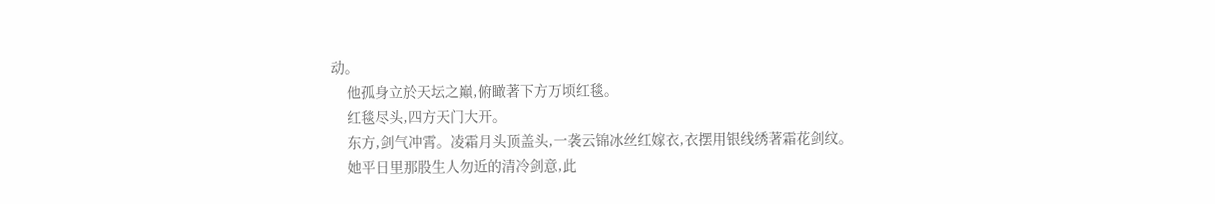动。
    他孤身立於天坛之巔,俯瞰著下方万顷红毯。
    红毯尽头,四方天门大开。
    东方,剑气冲霄。凌霜月头顶盖头,一袭云锦冰丝红嫁衣,衣摆用银线绣著霜花剑纹。
    她平日里那股生人勿近的清冷剑意,此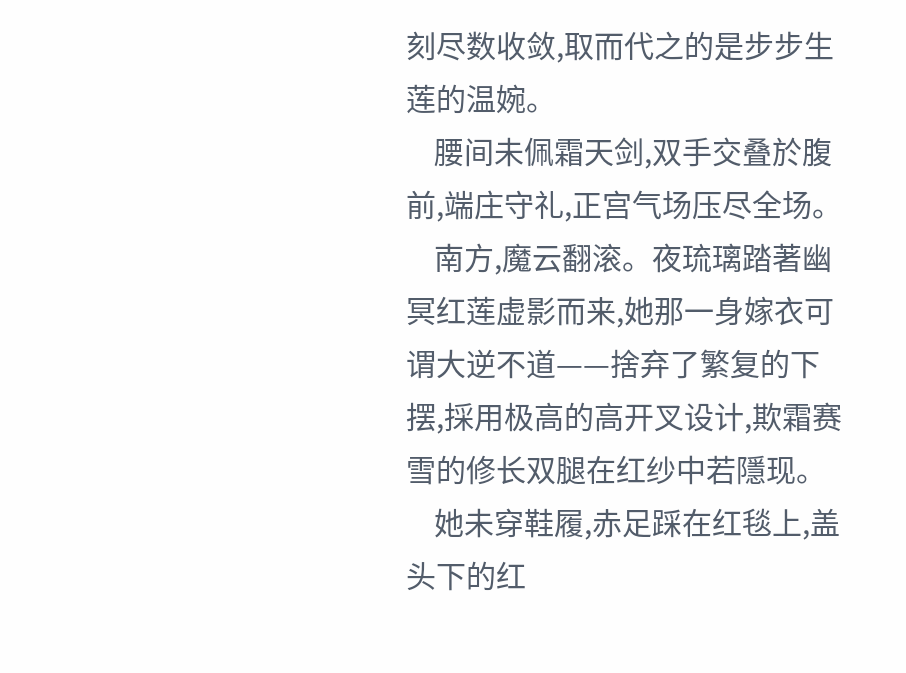刻尽数收敛,取而代之的是步步生莲的温婉。
    腰间未佩霜天剑,双手交叠於腹前,端庄守礼,正宫气场压尽全场。
    南方,魔云翻滚。夜琉璃踏著幽冥红莲虚影而来,她那一身嫁衣可谓大逆不道——捨弃了繁复的下摆,採用极高的高开叉设计,欺霜赛雪的修长双腿在红纱中若隱现。
    她未穿鞋履,赤足踩在红毯上,盖头下的红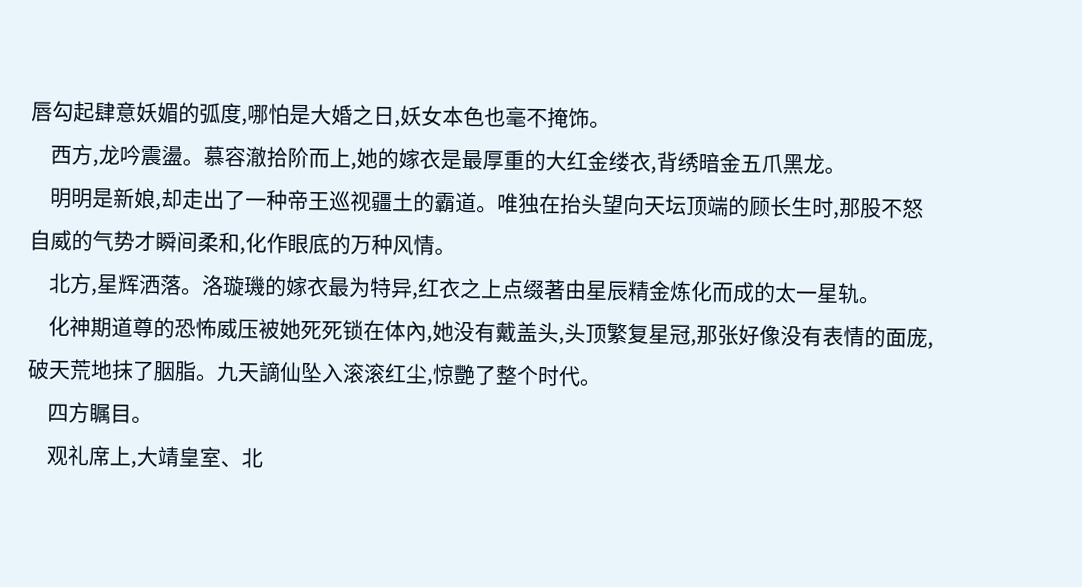唇勾起肆意妖媚的弧度,哪怕是大婚之日,妖女本色也毫不掩饰。
    西方,龙吟震盪。慕容澈拾阶而上,她的嫁衣是最厚重的大红金缕衣,背绣暗金五爪黑龙。
    明明是新娘,却走出了一种帝王巡视疆土的霸道。唯独在抬头望向天坛顶端的顾长生时,那股不怒自威的气势才瞬间柔和,化作眼底的万种风情。
    北方,星辉洒落。洛璇璣的嫁衣最为特异,红衣之上点缀著由星辰精金炼化而成的太一星轨。
    化神期道尊的恐怖威压被她死死锁在体內,她没有戴盖头,头顶繁复星冠,那张好像没有表情的面庞,破天荒地抹了胭脂。九天謫仙坠入滚滚红尘,惊艷了整个时代。
    四方瞩目。
    观礼席上,大靖皇室、北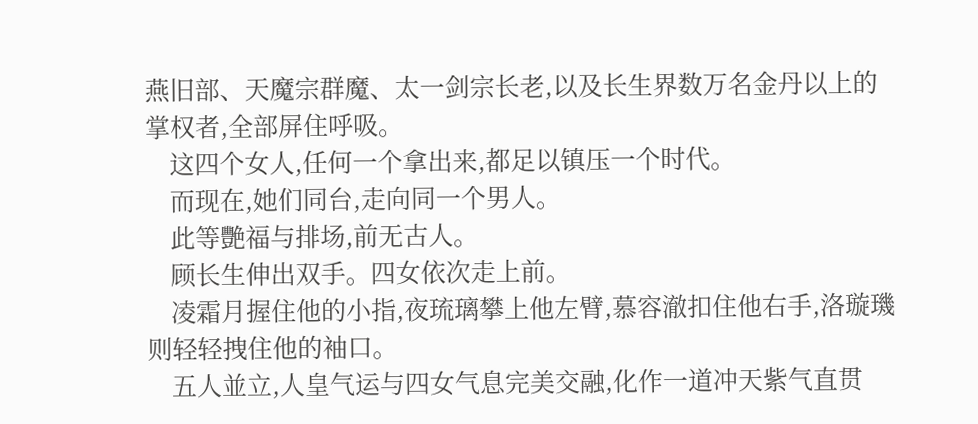燕旧部、天魔宗群魔、太一剑宗长老,以及长生界数万名金丹以上的掌权者,全部屏住呼吸。
    这四个女人,任何一个拿出来,都足以镇压一个时代。
    而现在,她们同台,走向同一个男人。
    此等艷福与排场,前无古人。
    顾长生伸出双手。四女依次走上前。
    凌霜月握住他的小指,夜琉璃攀上他左臂,慕容澈扣住他右手,洛璇璣则轻轻拽住他的袖口。
    五人並立,人皇气运与四女气息完美交融,化作一道冲天紫气直贯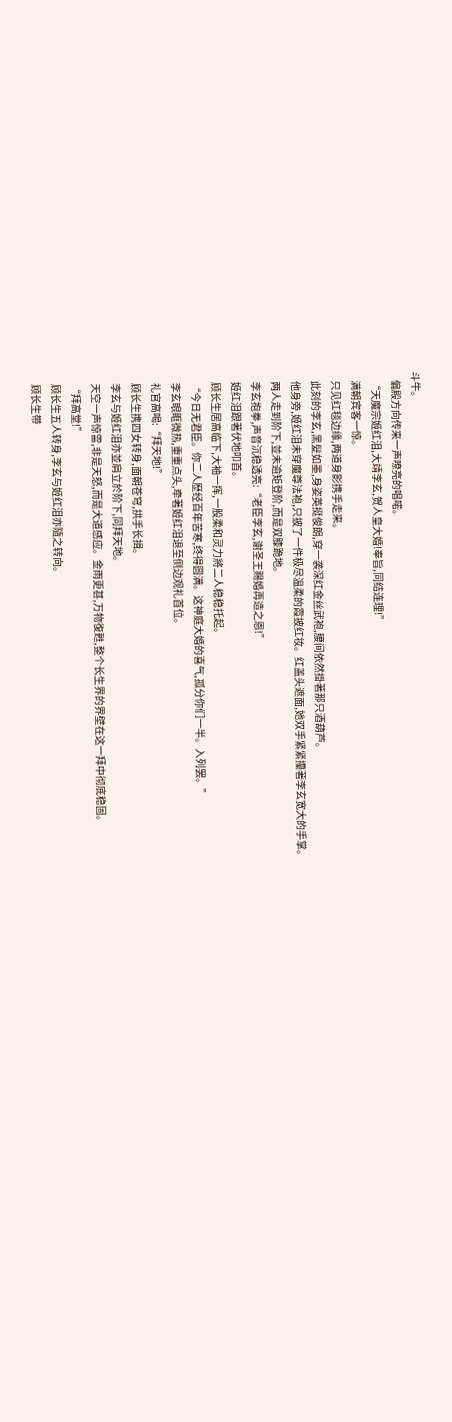斗牛。
    偏殿方向传来一声嘹亮的唱喏。
    “天魔宗姬红泪,大靖李玄,贺人皇大婚!奉旨,同结连理!”
    满朝宾客一惊。
    只见红毯边缘,两道身影携手走来。
    此刻的李玄,黑髮如墨,身姿英挺俊朗,穿一袭深红金丝武袍,腰间依然掛著那只酒葫芦。
    他身旁,姬红泪未穿魔尊法袍,只披了一件极尽温柔的霞披红妆。红盖头遮面,她双手紧紧攥著李玄宽大的手掌。
    两人走到阶下,並未逾矩登阶,而是双膝跪地。
    李玄抱拳,声音沉稳透亮:“老臣李玄,谢圣王赐婚再造之恩!”
    姬红泪跟著伏地叩首。
    顾长生居高临下,大袖一挥,一股柔和灵力將二人稳稳托起。
    “今日无君臣。你二人歷经百年苦寒,终得圆满。这神庭大婚的喜气,孤分你们一半。入列罢。”
    李玄眼眶微热,重重点头,牵著姬红泪退至侧边观礼首位。
    礼官高喝:“拜天地!”
    顾长生携四女转身,面朝苍穹,拱手长揖。
    李玄与姬红泪亦並肩立於阶下,同拜天地。
    天空一声惊雷,非是天怒,而是大道感应。金雨更甚,万物復甦,整个长生界的界壁在这一拜中彻底稳固。
    “拜高堂!”
    顾长生五人转身,李玄与姬红泪亦隨之转向。
    顾长生带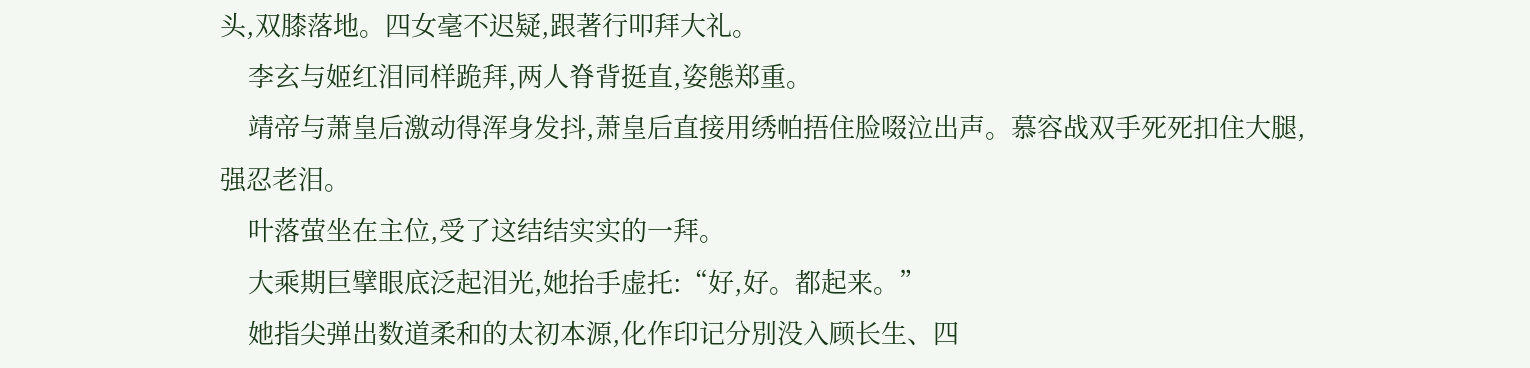头,双膝落地。四女毫不迟疑,跟著行叩拜大礼。
    李玄与姬红泪同样跪拜,两人脊背挺直,姿態郑重。
    靖帝与萧皇后激动得浑身发抖,萧皇后直接用绣帕捂住脸啜泣出声。慕容战双手死死扣住大腿,强忍老泪。
    叶落萤坐在主位,受了这结结实实的一拜。
    大乘期巨擘眼底泛起泪光,她抬手虚托:“好,好。都起来。”
    她指尖弹出数道柔和的太初本源,化作印记分別没入顾长生、四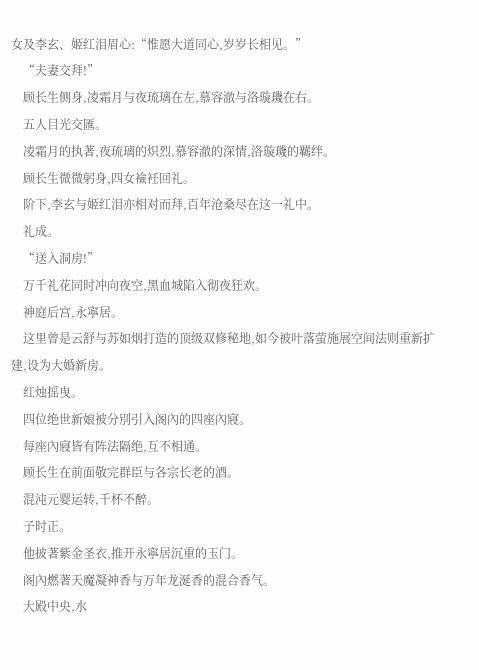女及李玄、姬红泪眉心:“惟愿大道同心,岁岁长相见。”
    “夫妻交拜!”
    顾长生侧身,凌霜月与夜琉璃在左,慕容澈与洛璇璣在右。
    五人目光交匯。
    凌霜月的执著,夜琉璃的炽烈,慕容澈的深情,洛璇璣的羈绊。
    顾长生微微躬身,四女襝衽回礼。
    阶下,李玄与姬红泪亦相对而拜,百年沧桑尽在这一礼中。
    礼成。
    “送入洞房!”
    万千礼花同时冲向夜空,黑血城陷入彻夜狂欢。
    神庭后宫,永寧居。
    这里曾是云舒与苏如烟打造的顶级双修秘地,如今被叶落萤施展空间法则重新扩建,设为大婚新房。
    红烛摇曳。
    四位绝世新娘被分別引入阁內的四座內寢。
    每座內寢皆有阵法隔绝,互不相通。
    顾长生在前面敬完群臣与各宗长老的酒。
    混沌元婴运转,千杯不醉。
    子时正。
    他披著紫金圣衣,推开永寧居沉重的玉门。
    阁內燃著天魔凝神香与万年龙涎香的混合香气。
    大殿中央,水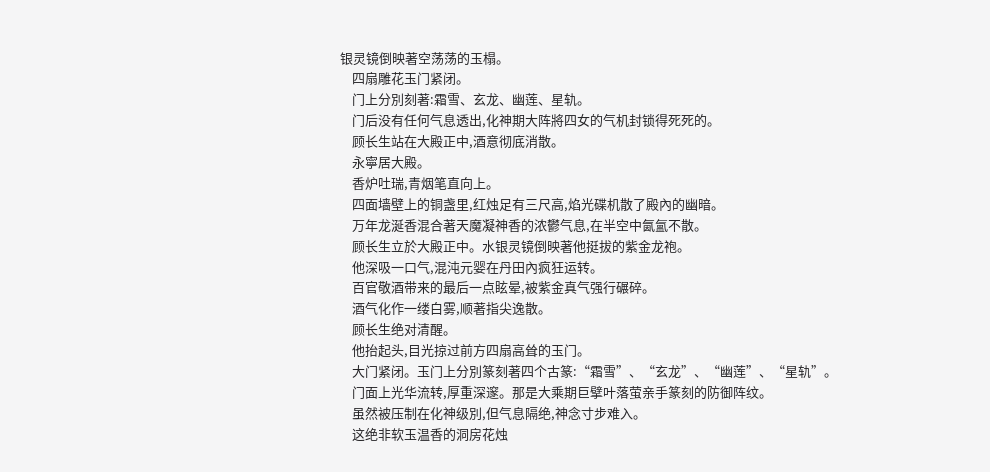银灵镜倒映著空荡荡的玉榻。
    四扇雕花玉门紧闭。
    门上分別刻著:霜雪、玄龙、幽莲、星轨。
    门后没有任何气息透出,化神期大阵將四女的气机封锁得死死的。
    顾长生站在大殿正中,酒意彻底消散。
    永寧居大殿。
    香炉吐瑞,青烟笔直向上。
    四面墙壁上的铜盏里,红烛足有三尺高,焰光碟机散了殿內的幽暗。
    万年龙涎香混合著天魔凝神香的浓鬱气息,在半空中氤氳不散。
    顾长生立於大殿正中。水银灵镜倒映著他挺拔的紫金龙袍。
    他深吸一口气,混沌元婴在丹田內疯狂运转。
    百官敬酒带来的最后一点眩晕,被紫金真气强行碾碎。
    酒气化作一缕白雾,顺著指尖逸散。
    顾长生绝对清醒。
    他抬起头,目光掠过前方四扇高耸的玉门。
    大门紧闭。玉门上分別篆刻著四个古篆:“霜雪”、“玄龙”、“幽莲”、“星轨”。
    门面上光华流转,厚重深邃。那是大乘期巨擘叶落萤亲手篆刻的防御阵纹。
    虽然被压制在化神级別,但气息隔绝,神念寸步难入。
    这绝非软玉温香的洞房花烛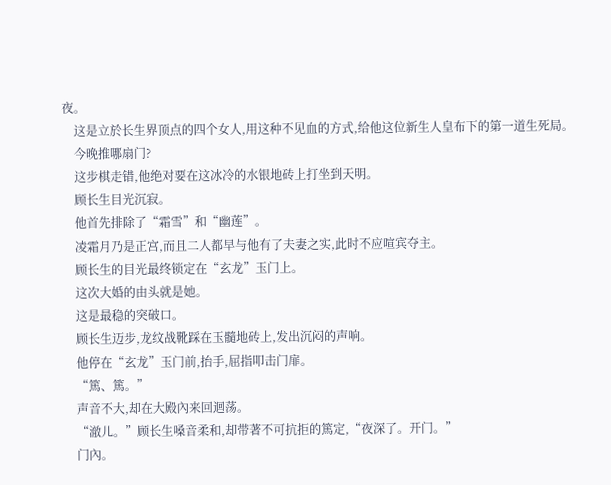夜。
    这是立於长生界顶点的四个女人,用这种不见血的方式,给他这位新生人皇布下的第一道生死局。
    今晚推哪扇门?
    这步棋走错,他绝对要在这冰冷的水银地砖上打坐到天明。
    顾长生目光沉寂。
    他首先排除了“霜雪”和“幽莲”。
    凌霜月乃是正宫,而且二人都早与他有了夫妻之实,此时不应喧宾夺主。
    顾长生的目光最终锁定在“玄龙”玉门上。
    这次大婚的由头就是她。
    这是最稳的突破口。
    顾长生迈步,龙纹战靴踩在玉髓地砖上,发出沉闷的声响。
    他停在“玄龙”玉门前,抬手,屈指叩击门扉。
    “篤、篤。”
    声音不大,却在大殿內来回迴荡。
    “澈儿。”顾长生嗓音柔和,却带著不可抗拒的篤定,“夜深了。开门。”
    门內。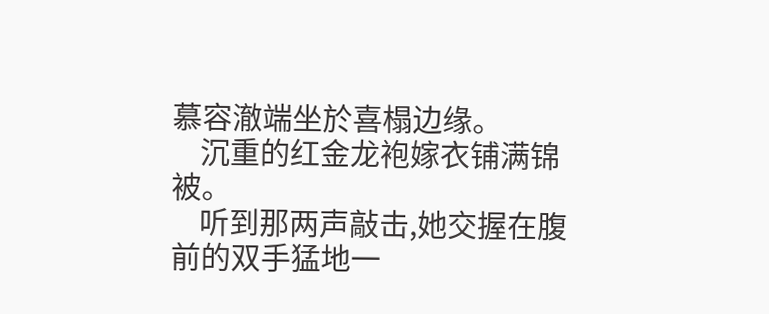慕容澈端坐於喜榻边缘。
    沉重的红金龙袍嫁衣铺满锦被。
    听到那两声敲击,她交握在腹前的双手猛地一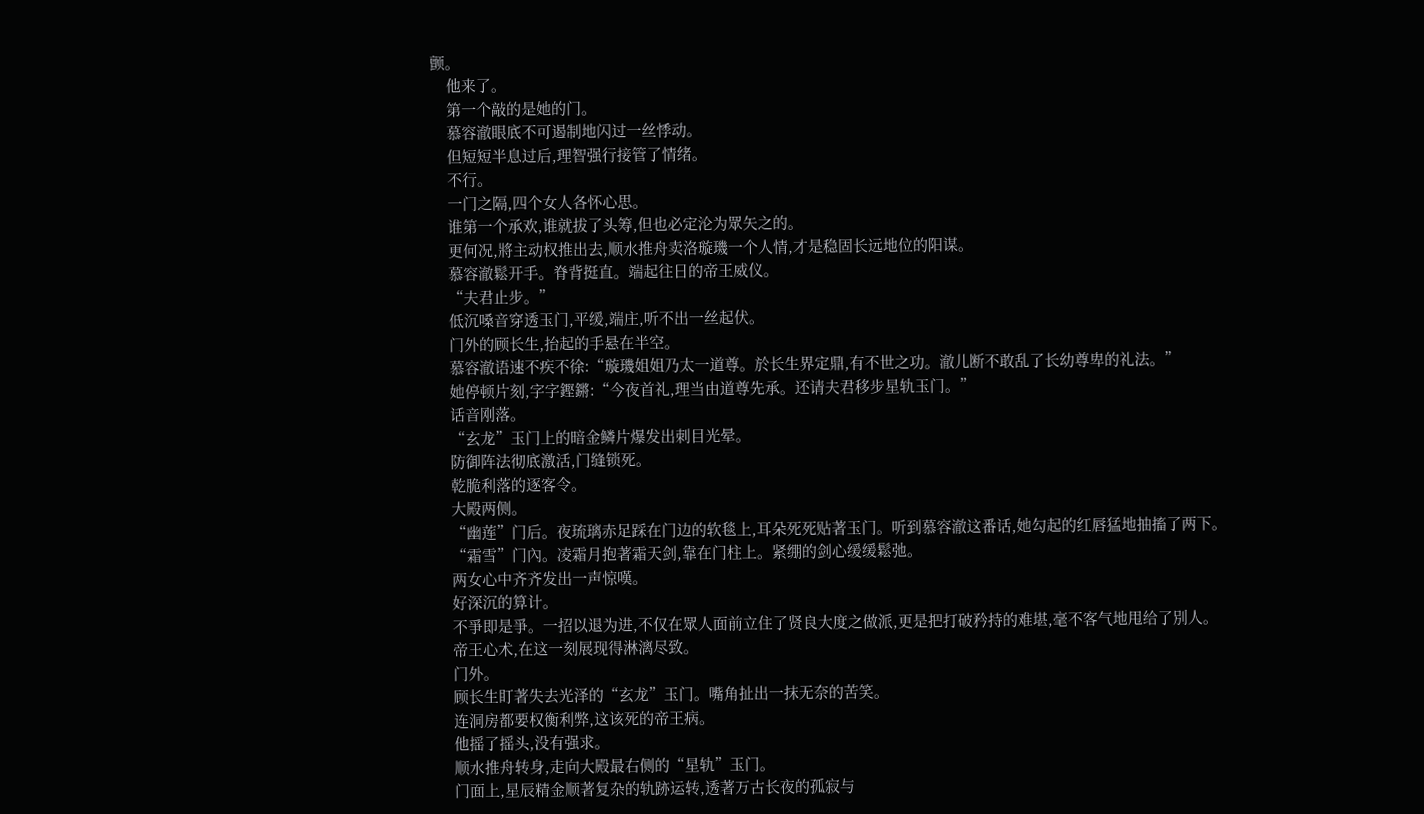颤。
    他来了。
    第一个敲的是她的门。
    慕容澈眼底不可遏制地闪过一丝悸动。
    但短短半息过后,理智强行接管了情绪。
    不行。
    一门之隔,四个女人各怀心思。
    谁第一个承欢,谁就拔了头筹,但也必定沦为眾矢之的。
    更何况,將主动权推出去,顺水推舟卖洛璇璣一个人情,才是稳固长远地位的阳谋。
    慕容澈鬆开手。脊背挺直。端起往日的帝王威仪。
    “夫君止步。”
    低沉嗓音穿透玉门,平缓,端庄,听不出一丝起伏。
    门外的顾长生,抬起的手悬在半空。
    慕容澈语速不疾不徐:“璇璣姐姐乃太一道尊。於长生界定鼎,有不世之功。澈儿断不敢乱了长幼尊卑的礼法。”
    她停顿片刻,字字鏗鏘:“今夜首礼,理当由道尊先承。还请夫君移步星轨玉门。”
    话音刚落。
    “玄龙”玉门上的暗金鳞片爆发出刺目光晕。
    防御阵法彻底激活,门缝锁死。
    乾脆利落的逐客令。
    大殿两侧。
    “幽莲”门后。夜琉璃赤足踩在门边的软毯上,耳朵死死贴著玉门。听到慕容澈这番话,她勾起的红唇猛地抽搐了两下。
    “霜雪”门內。凌霜月抱著霜天剑,靠在门柱上。紧绷的剑心缓缓鬆弛。
    两女心中齐齐发出一声惊嘆。
    好深沉的算计。
    不爭即是爭。一招以退为进,不仅在眾人面前立住了贤良大度之做派,更是把打破矜持的难堪,毫不客气地甩给了別人。
    帝王心术,在这一刻展现得淋漓尽致。
    门外。
    顾长生盯著失去光泽的“玄龙”玉门。嘴角扯出一抹无奈的苦笑。
    连洞房都要权衡利弊,这该死的帝王病。
    他摇了摇头,没有强求。
    顺水推舟转身,走向大殿最右侧的“星轨”玉门。
    门面上,星辰精金顺著复杂的轨跡运转,透著万古长夜的孤寂与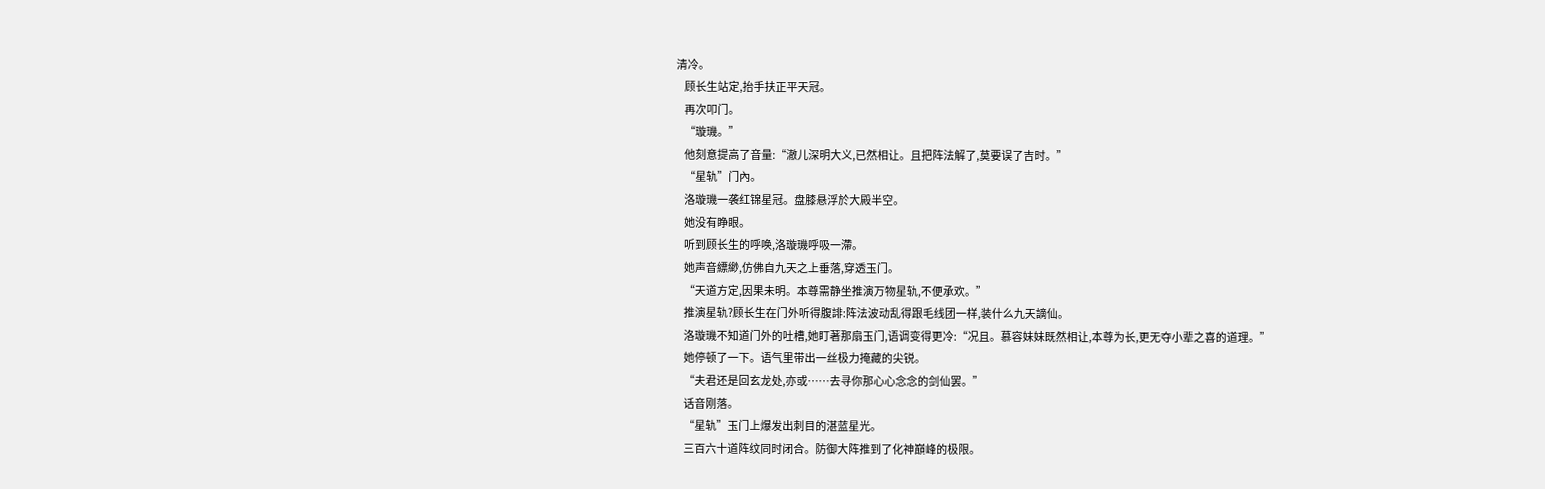清冷。
    顾长生站定,抬手扶正平天冠。
    再次叩门。
    “璇璣。”
    他刻意提高了音量:“澈儿深明大义,已然相让。且把阵法解了,莫要误了吉时。”
    “星轨”门內。
    洛璇璣一袭红锦星冠。盘膝悬浮於大殿半空。
    她没有睁眼。
    听到顾长生的呼唤,洛璇璣呼吸一滯。
    她声音縹緲,仿佛自九天之上垂落,穿透玉门。
    “天道方定,因果未明。本尊需静坐推演万物星轨,不便承欢。”
    推演星轨?顾长生在门外听得腹誹:阵法波动乱得跟毛线团一样,装什么九天謫仙。
    洛璇璣不知道门外的吐槽,她盯著那扇玉门,语调变得更冷:“况且。慕容妹妹既然相让,本尊为长,更无夺小辈之喜的道理。”
    她停顿了一下。语气里带出一丝极力掩藏的尖锐。
    “夫君还是回玄龙处,亦或……去寻你那心心念念的剑仙罢。”
    话音刚落。
    “星轨”玉门上爆发出刺目的湛蓝星光。
    三百六十道阵纹同时闭合。防御大阵推到了化神巔峰的极限。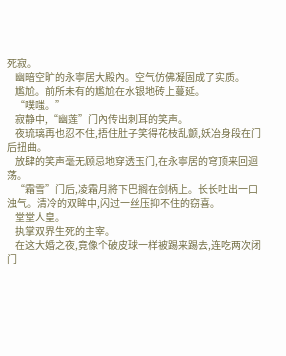死寂。
    幽暗空旷的永寧居大殿內。空气仿佛凝固成了实质。
    尷尬。前所未有的尷尬在水银地砖上蔓延。
    “噗嗤。”
    寂静中,“幽莲”门內传出刺耳的笑声。
    夜琉璃再也忍不住,捂住肚子笑得花枝乱颤,妖冶身段在门后扭曲。
    放肆的笑声毫无顾忌地穿透玉门,在永寧居的穹顶来回迴荡。
    “霜雪”门后,凌霜月將下巴搁在剑柄上。长长吐出一口浊气。清冷的双眸中,闪过一丝压抑不住的窃喜。
    堂堂人皇。
    执掌双界生死的主宰。
    在这大婚之夜,竟像个破皮球一样被踢来踢去,连吃两次闭门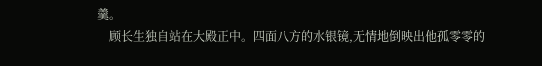羹。
    顾长生独自站在大殿正中。四面八方的水银镜,无情地倒映出他孤零零的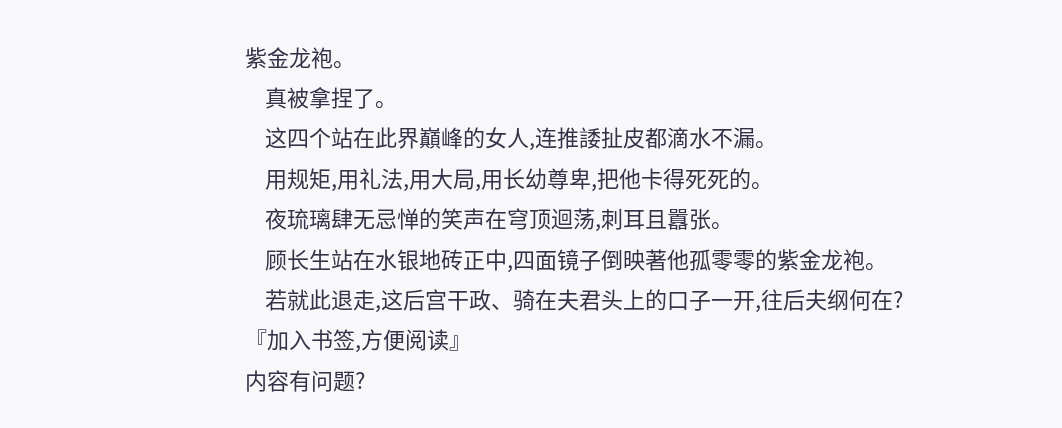紫金龙袍。
    真被拿捏了。
    这四个站在此界巔峰的女人,连推諉扯皮都滴水不漏。
    用规矩,用礼法,用大局,用长幼尊卑,把他卡得死死的。
    夜琉璃肆无忌惮的笑声在穹顶迴荡,刺耳且囂张。
    顾长生站在水银地砖正中,四面镜子倒映著他孤零零的紫金龙袍。
    若就此退走,这后宫干政、骑在夫君头上的口子一开,往后夫纲何在?
『加入书签,方便阅读』
内容有问题?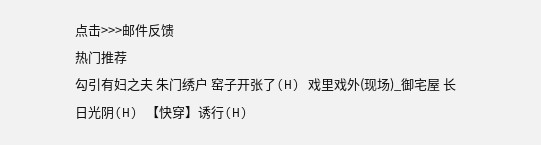点击>>>邮件反馈
热门推荐
勾引有妇之夫 朱门绣户 窑子开张了(H) 戏里戏外(现场)_御宅屋 长日光阴(H) 【快穿】诱行(H)